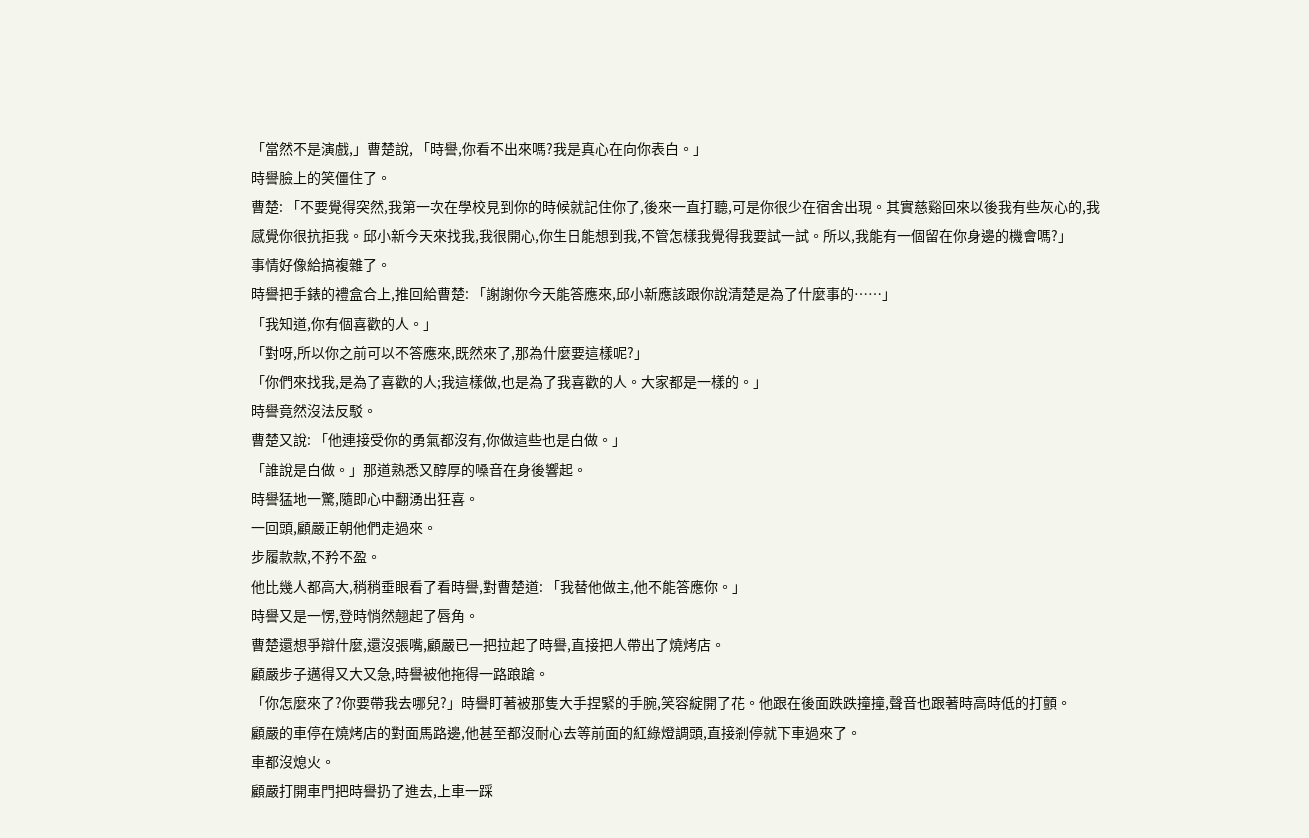「當然不是演戲,」曹楚說, 「時譽,你看不出來嗎?我是真心在向你表白。」
時譽臉上的笑僵住了。
曹楚: 「不要覺得突然,我第一次在學校見到你的時候就記住你了,後來一直打聽,可是你很少在宿舍出現。其實慈谿回來以後我有些灰心的,我感覺你很抗拒我。邱小新今天來找我,我很開心,你生日能想到我,不管怎樣我覺得我要試一試。所以,我能有一個留在你身邊的機會嗎?」
事情好像給搞複雜了。
時譽把手錶的禮盒合上,推回給曹楚: 「謝謝你今天能答應來,邱小新應該跟你說清楚是為了什麼事的……」
「我知道,你有個喜歡的人。」
「對呀,所以你之前可以不答應來,既然來了,那為什麼要這樣呢?」
「你們來找我,是為了喜歡的人;我這樣做,也是為了我喜歡的人。大家都是一樣的。」
時譽竟然沒法反駁。
曹楚又說: 「他連接受你的勇氣都沒有,你做這些也是白做。」
「誰說是白做。」那道熟悉又醇厚的嗓音在身後響起。
時譽猛地一驚,隨即心中翻湧出狂喜。
一回頭,顧嚴正朝他們走過來。
步履款款,不矜不盈。
他比幾人都高大,稍稍垂眼看了看時譽,對曹楚道: 「我替他做主,他不能答應你。」
時譽又是一愣,登時悄然翹起了唇角。
曹楚還想爭辯什麼,還沒張嘴,顧嚴已一把拉起了時譽,直接把人帶出了燒烤店。
顧嚴步子邁得又大又急,時譽被他拖得一路踉蹌。
「你怎麼來了?你要帶我去哪兒?」時譽盯著被那隻大手捏緊的手腕,笑容綻開了花。他跟在後面跌跌撞撞,聲音也跟著時高時低的打顫。
顧嚴的車停在燒烤店的對面馬路邊,他甚至都沒耐心去等前面的紅綠燈調頭,直接剎停就下車過來了。
車都沒熄火。
顧嚴打開車門把時譽扔了進去,上車一踩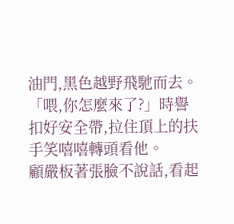油門,黑色越野飛馳而去。
「喂,你怎麼來了?」時譽扣好安全帶,拉住頂上的扶手笑嘻嘻轉頭看他。
顧嚴板著張臉不說話,看起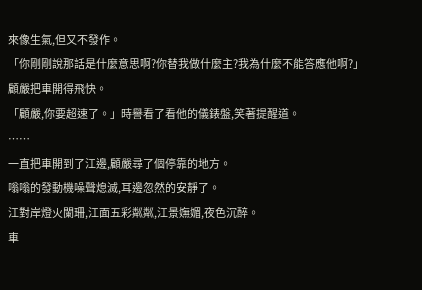來像生氣,但又不發作。
「你剛剛說那話是什麼意思啊?你替我做什麼主?我為什麼不能答應他啊?」
顧嚴把車開得飛快。
「顧嚴,你要超速了。」時譽看了看他的儀錶盤,笑著提醒道。
……
一直把車開到了江邊,顧嚴尋了個停靠的地方。
嗡嗡的發動機噪聲熄滅,耳邊忽然的安靜了。
江對岸燈火闌珊,江面五彩粼粼,江景嫵媚,夜色沉醉。
車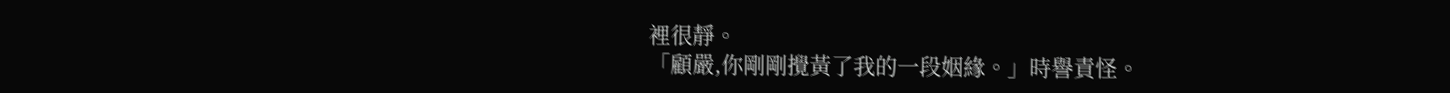裡很靜。
「顧嚴,你剛剛攪黃了我的一段姻緣。」時譽責怪。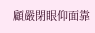顧嚴閉眼仰面靠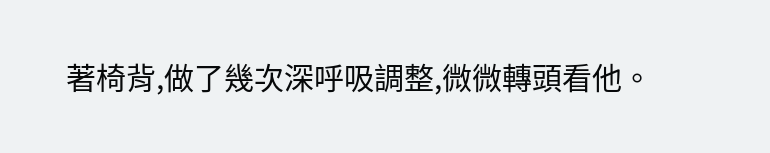著椅背,做了幾次深呼吸調整,微微轉頭看他。